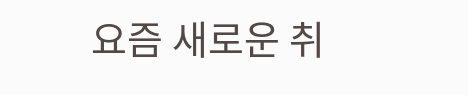요즘 새로운 취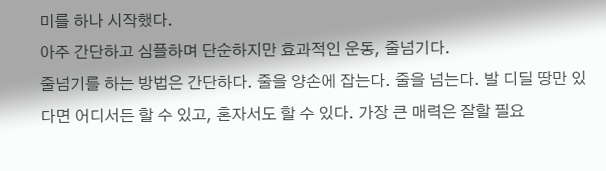미를 하나 시작했다.
아주 간단하고 심플하며 단순하지만 효과적인 운동, 줄넘기다.
줄넘기를 하는 방법은 간단하다. 줄을 양손에 잡는다. 줄을 넘는다. 발 디딜 땅만 있다면 어디서든 할 수 있고, 혼자서도 할 수 있다. 가장 큰 매력은 잘할 필요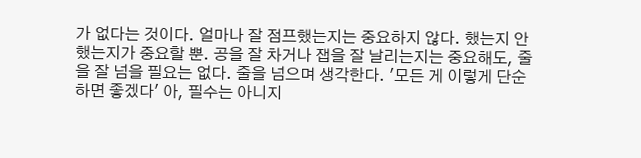가 없다는 것이다. 얼마나 잘 점프했는지는 중요하지 않다. 했는지 안 했는지가 중요할 뿐. 공을 잘 차거나 잽을 잘 날리는지는 중요해도, 줄을 잘 넘을 필요는 없다. 줄을 넘으며 생각한다. '모든 게 이렇게 단순하면 좋겠다' 아, 필수는 아니지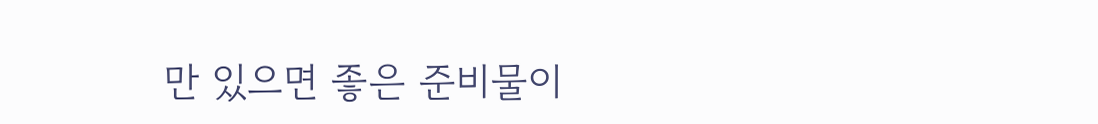만 있으면 좋은 준비물이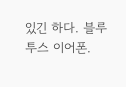있긴 하다. 블루투스 이어폰.